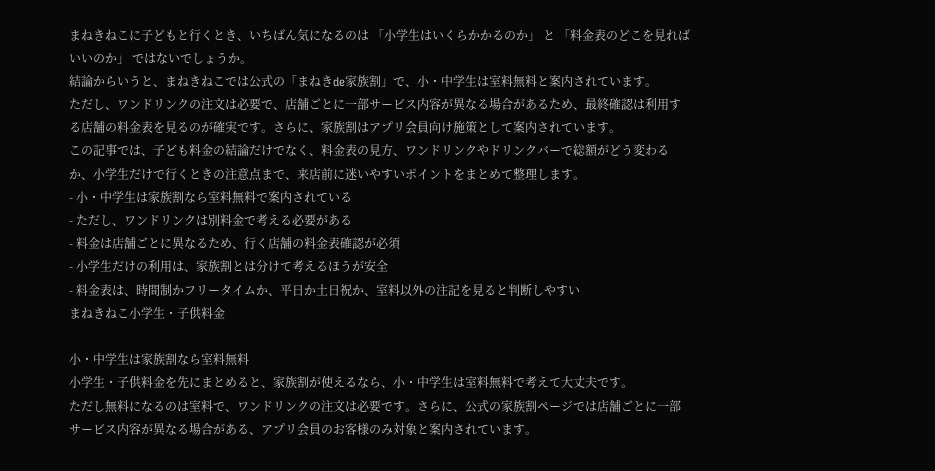まねきねこに子どもと行くとき、いちばん気になるのは 「小学生はいくらかかるのか」 と 「料金表のどこを見ればいいのか」 ではないでしょうか。
結論からいうと、まねきねこでは公式の「まねきde家族割」で、小・中学生は室料無料と案内されています。
ただし、ワンドリンクの注文は必要で、店舗ごとに一部サービス内容が異なる場合があるため、最終確認は利用する店舗の料金表を見るのが確実です。さらに、家族割はアプリ会員向け施策として案内されています。
この記事では、子ども料金の結論だけでなく、料金表の見方、ワンドリンクやドリンクバーで総額がどう変わるか、小学生だけで行くときの注意点まで、来店前に迷いやすいポイントをまとめて整理します。
- 小・中学生は家族割なら室料無料で案内されている
- ただし、ワンドリンクは別料金で考える必要がある
- 料金は店舗ごとに異なるため、行く店舗の料金表確認が必須
- 小学生だけの利用は、家族割とは分けて考えるほうが安全
- 料金表は、時間制かフリータイムか、平日か土日祝か、室料以外の注記を見ると判断しやすい
まねきねこ小学生・子供料金

小・中学生は家族割なら室料無料
小学生・子供料金を先にまとめると、家族割が使えるなら、小・中学生は室料無料で考えて大丈夫です。
ただし無料になるのは室料で、ワンドリンクの注文は必要です。さらに、公式の家族割ページでは店舗ごとに一部サービス内容が異なる場合がある、アプリ会員のお客様のみ対象と案内されています。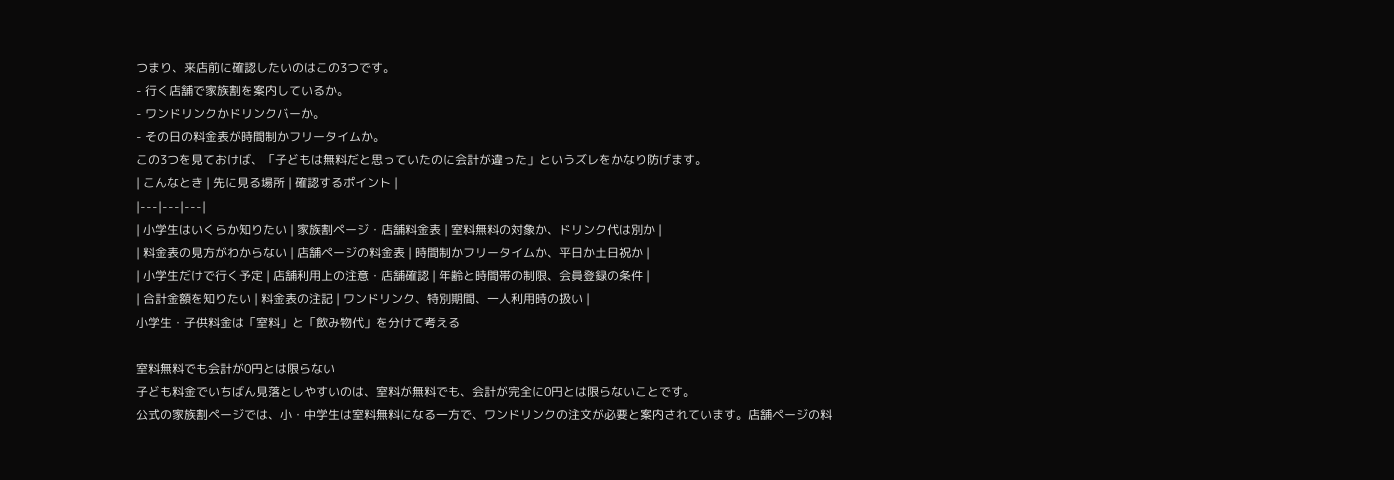つまり、来店前に確認したいのはこの3つです。
- 行く店舗で家族割を案内しているか。
- ワンドリンクかドリンクバーか。
- その日の料金表が時間制かフリータイムか。
この3つを見ておけば、「子どもは無料だと思っていたのに会計が違った」というズレをかなり防げます。
| こんなとき | 先に見る場所 | 確認するポイント |
|---|---|---|
| 小学生はいくらか知りたい | 家族割ページ・店舗料金表 | 室料無料の対象か、ドリンク代は別か |
| 料金表の見方がわからない | 店舗ページの料金表 | 時間制かフリータイムか、平日か土日祝か |
| 小学生だけで行く予定 | 店舗利用上の注意・店舗確認 | 年齢と時間帯の制限、会員登録の条件 |
| 合計金額を知りたい | 料金表の注記 | ワンドリンク、特別期間、一人利用時の扱い |
小学生・子供料金は「室料」と「飲み物代」を分けて考える

室料無料でも会計が0円とは限らない
子ども料金でいちばん見落としやすいのは、室料が無料でも、会計が完全に0円とは限らないことです。
公式の家族割ページでは、小・中学生は室料無料になる一方で、ワンドリンクの注文が必要と案内されています。店舗ページの料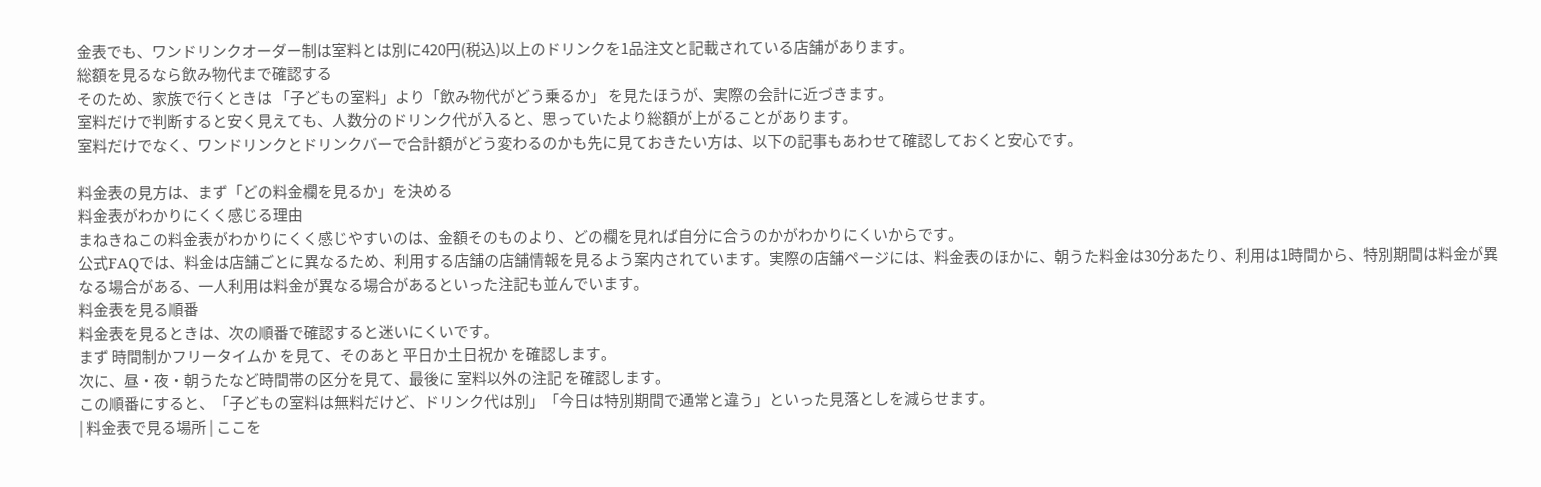金表でも、ワンドリンクオーダー制は室料とは別に420円(税込)以上のドリンクを1品注文と記載されている店舗があります。
総額を見るなら飲み物代まで確認する
そのため、家族で行くときは 「子どもの室料」より「飲み物代がどう乗るか」 を見たほうが、実際の会計に近づきます。
室料だけで判断すると安く見えても、人数分のドリンク代が入ると、思っていたより総額が上がることがあります。
室料だけでなく、ワンドリンクとドリンクバーで合計額がどう変わるのかも先に見ておきたい方は、以下の記事もあわせて確認しておくと安心です。

料金表の見方は、まず「どの料金欄を見るか」を決める
料金表がわかりにくく感じる理由
まねきねこの料金表がわかりにくく感じやすいのは、金額そのものより、どの欄を見れば自分に合うのかがわかりにくいからです。
公式FAQでは、料金は店舗ごとに異なるため、利用する店舗の店舗情報を見るよう案内されています。実際の店舗ページには、料金表のほかに、朝うた料金は30分あたり、利用は1時間から、特別期間は料金が異なる場合がある、一人利用は料金が異なる場合があるといった注記も並んでいます。
料金表を見る順番
料金表を見るときは、次の順番で確認すると迷いにくいです。
まず 時間制かフリータイムか を見て、そのあと 平日か土日祝か を確認します。
次に、昼・夜・朝うたなど時間帯の区分を見て、最後に 室料以外の注記 を確認します。
この順番にすると、「子どもの室料は無料だけど、ドリンク代は別」「今日は特別期間で通常と違う」といった見落としを減らせます。
| 料金表で見る場所 | ここを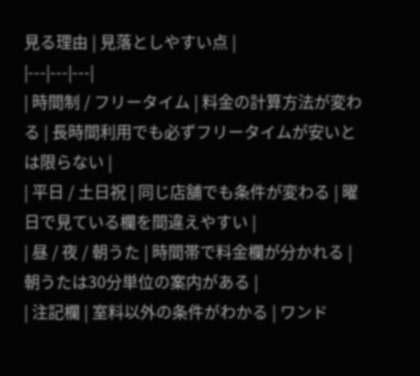見る理由 | 見落としやすい点 |
|---|---|---|
| 時間制 / フリータイム | 料金の計算方法が変わる | 長時間利用でも必ずフリータイムが安いとは限らない |
| 平日 / 土日祝 | 同じ店舗でも条件が変わる | 曜日で見ている欄を間違えやすい |
| 昼 / 夜 / 朝うた | 時間帯で料金欄が分かれる | 朝うたは30分単位の案内がある |
| 注記欄 | 室料以外の条件がわかる | ワンド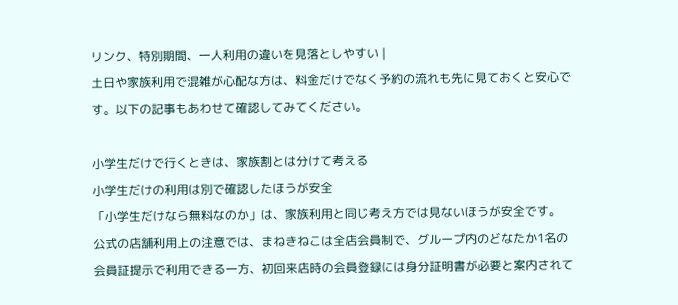リンク、特別期間、一人利用の違いを見落としやすい |
土日や家族利用で混雑が心配な方は、料金だけでなく予約の流れも先に見ておくと安心です。以下の記事もあわせて確認してみてください。

小学生だけで行くときは、家族割とは分けて考える
小学生だけの利用は別で確認したほうが安全
「小学生だけなら無料なのか」は、家族利用と同じ考え方では見ないほうが安全です。
公式の店舗利用上の注意では、まねきねこは全店会員制で、グループ内のどなたか1名の会員証提示で利用できる一方、初回来店時の会員登録には身分証明書が必要と案内されて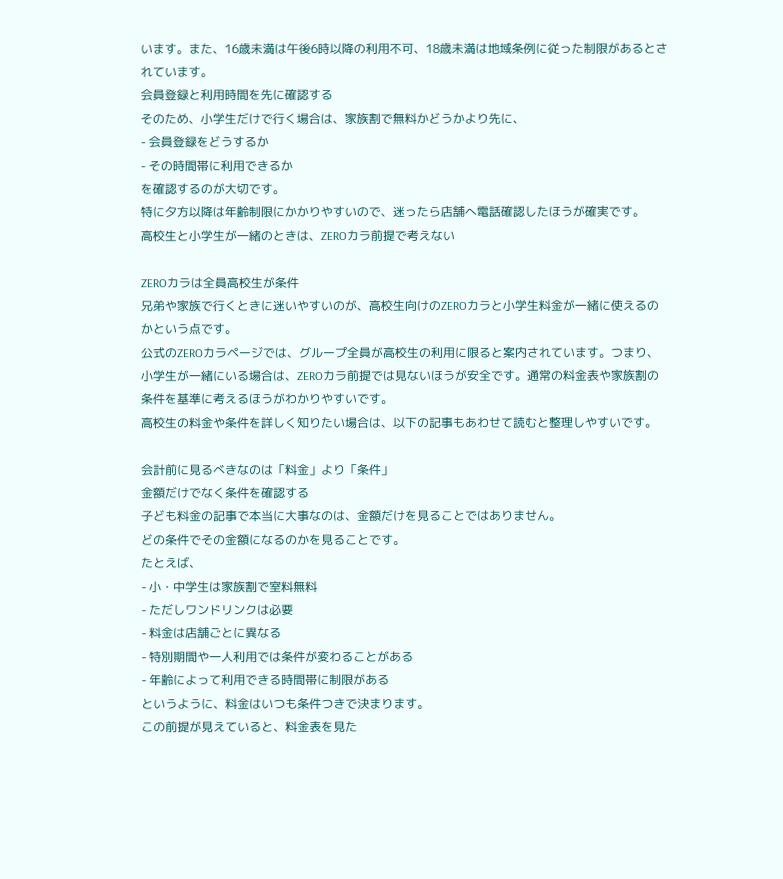います。また、16歳未満は午後6時以降の利用不可、18歳未満は地域条例に従った制限があるとされています。
会員登録と利用時間を先に確認する
そのため、小学生だけで行く場合は、家族割で無料かどうかより先に、
- 会員登録をどうするか
- その時間帯に利用できるか
を確認するのが大切です。
特に夕方以降は年齢制限にかかりやすいので、迷ったら店舗へ電話確認したほうが確実です。
高校生と小学生が一緒のときは、ZEROカラ前提で考えない

ZEROカラは全員高校生が条件
兄弟や家族で行くときに迷いやすいのが、高校生向けのZEROカラと小学生料金が一緒に使えるのかという点です。
公式のZEROカラページでは、グループ全員が高校生の利用に限ると案内されています。つまり、小学生が一緒にいる場合は、ZEROカラ前提では見ないほうが安全です。通常の料金表や家族割の条件を基準に考えるほうがわかりやすいです。
高校生の料金や条件を詳しく知りたい場合は、以下の記事もあわせて読むと整理しやすいです。

会計前に見るべきなのは「料金」より「条件」
金額だけでなく条件を確認する
子ども料金の記事で本当に大事なのは、金額だけを見ることではありません。
どの条件でその金額になるのかを見ることです。
たとえば、
- 小・中学生は家族割で室料無料
- ただしワンドリンクは必要
- 料金は店舗ごとに異なる
- 特別期間や一人利用では条件が変わることがある
- 年齢によって利用できる時間帯に制限がある
というように、料金はいつも条件つきで決まります。
この前提が見えていると、料金表を見た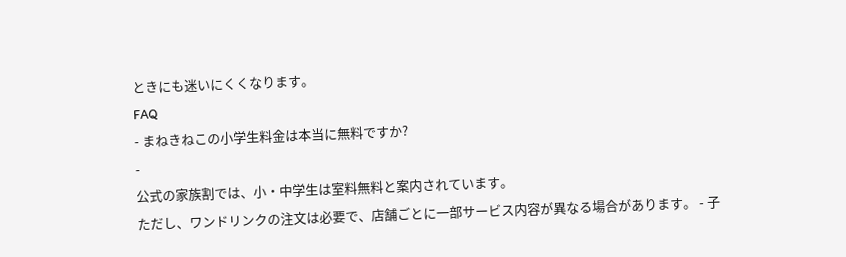ときにも迷いにくくなります。
FAQ
- まねきねこの小学生料金は本当に無料ですか?
-
公式の家族割では、小・中学生は室料無料と案内されています。
ただし、ワンドリンクの注文は必要で、店舗ごとに一部サービス内容が異なる場合があります。 - 子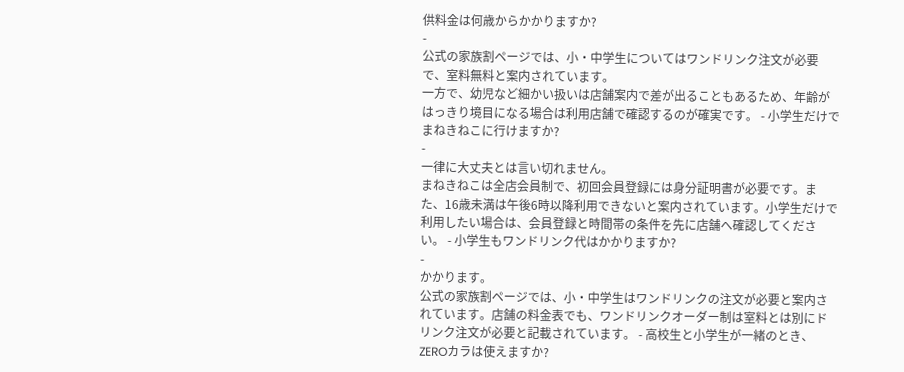供料金は何歳からかかりますか?
-
公式の家族割ページでは、小・中学生についてはワンドリンク注文が必要で、室料無料と案内されています。
一方で、幼児など細かい扱いは店舗案内で差が出ることもあるため、年齢がはっきり境目になる場合は利用店舗で確認するのが確実です。 - 小学生だけでまねきねこに行けますか?
-
一律に大丈夫とは言い切れません。
まねきねこは全店会員制で、初回会員登録には身分証明書が必要です。また、16歳未満は午後6時以降利用できないと案内されています。小学生だけで利用したい場合は、会員登録と時間帯の条件を先に店舗へ確認してください。 - 小学生もワンドリンク代はかかりますか?
-
かかります。
公式の家族割ページでは、小・中学生はワンドリンクの注文が必要と案内されています。店舗の料金表でも、ワンドリンクオーダー制は室料とは別にドリンク注文が必要と記載されています。 - 高校生と小学生が一緒のとき、ZEROカラは使えますか?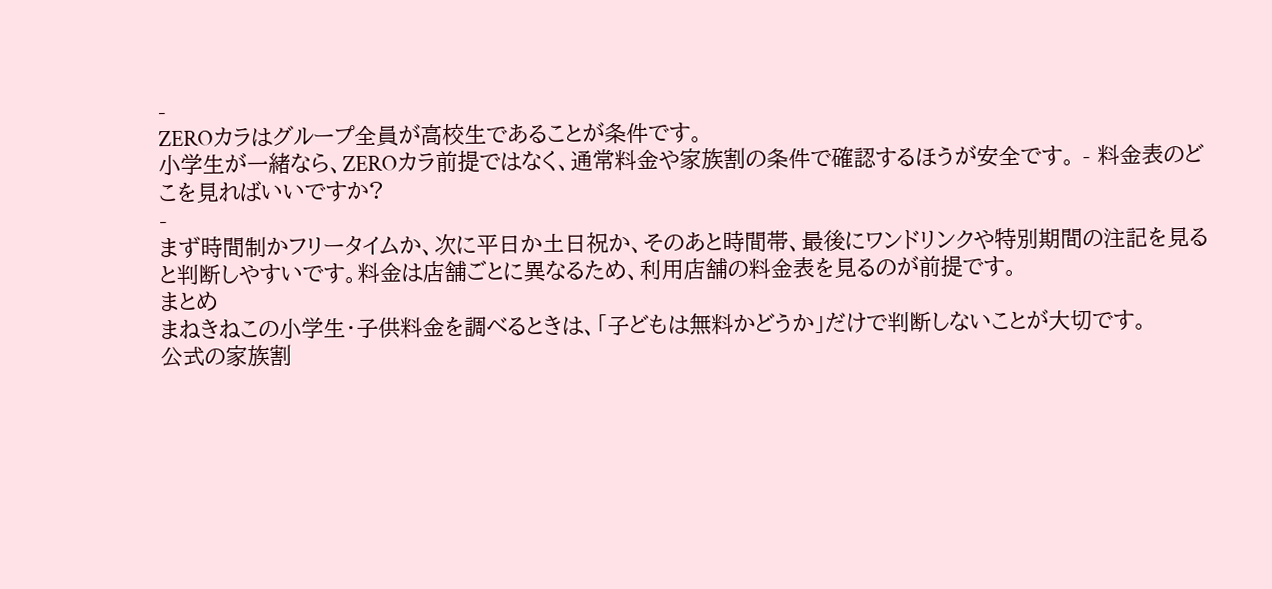-
ZEROカラはグループ全員が高校生であることが条件です。
小学生が一緒なら、ZEROカラ前提ではなく、通常料金や家族割の条件で確認するほうが安全です。 - 料金表のどこを見ればいいですか?
-
まず時間制かフリータイムか、次に平日か土日祝か、そのあと時間帯、最後にワンドリンクや特別期間の注記を見ると判断しやすいです。料金は店舗ごとに異なるため、利用店舗の料金表を見るのが前提です。
まとめ
まねきねこの小学生・子供料金を調べるときは、「子どもは無料かどうか」だけで判断しないことが大切です。
公式の家族割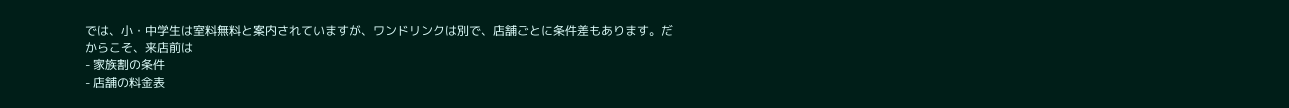では、小・中学生は室料無料と案内されていますが、ワンドリンクは別で、店舗ごとに条件差もあります。だからこそ、来店前は
- 家族割の条件
- 店舗の料金表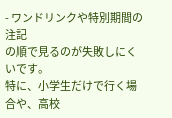- ワンドリンクや特別期間の注記
の順で見るのが失敗しにくいです。
特に、小学生だけで行く場合や、高校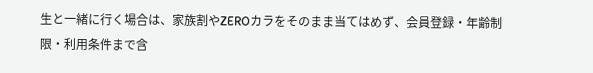生と一緒に行く場合は、家族割やZEROカラをそのまま当てはめず、会員登録・年齢制限・利用条件まで含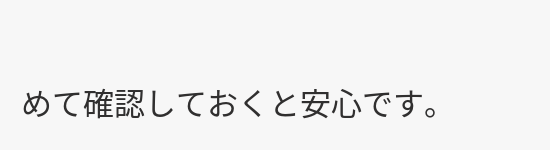めて確認しておくと安心です。